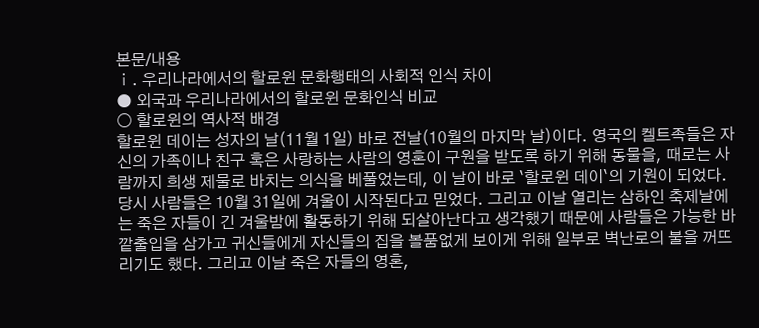본문/내용
ⅰ. 우리나라에서의 할로윈 문화행태의 사회적 인식 차이
● 외국과 우리나라에서의 할로윈 문화인식 비교
○ 할로윈의 역사적 배경
할로윈 데이는 성자의 날(11월 1일) 바로 전날(10월의 마지막 날)이다. 영국의 켈트족들은 자신의 가족이나 친구 혹은 사랑하는 사람의 영혼이 구원을 받도록 하기 위해 동물을, 때로는 사람까지 희생 제물로 바치는 의식을 베풀었는데, 이 날이 바로 `할로윈 데이`의 기원이 되었다. 당시 사람들은 10월 31일에 겨울이 시작된다고 믿었다. 그리고 이날 열리는 삼하인 축제날에는 죽은 자들이 긴 겨울밤에 활동하기 위해 되살아난다고 생각했기 때문에 사람들은 가능한 바깥출입을 삼가고 귀신들에게 자신들의 집을 볼품없게 보이게 위해 일부로 벽난로의 불을 꺼뜨리기도 했다. 그리고 이날 죽은 자들의 영혼,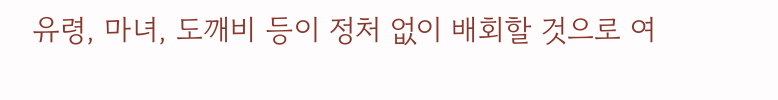유령, 마녀, 도깨비 등이 정처 없이 배회할 것으로 여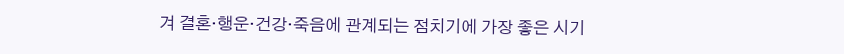겨 결혼·행운·건강·죽음에 관계되는 점치기에 가장 좋은 시기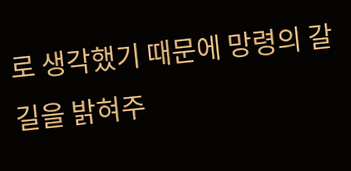로 생각했기 때문에 망령의 갈 길을 밝혀주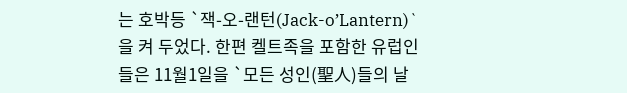는 호박등 `잭-오-랜턴(Jack-o’Lantern)`을 켜 두었다. 한편 켈트족을 포함한 유럽인들은 11월1일을 `모든 성인(聖人)들의 날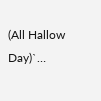(All Hallow Day)`…